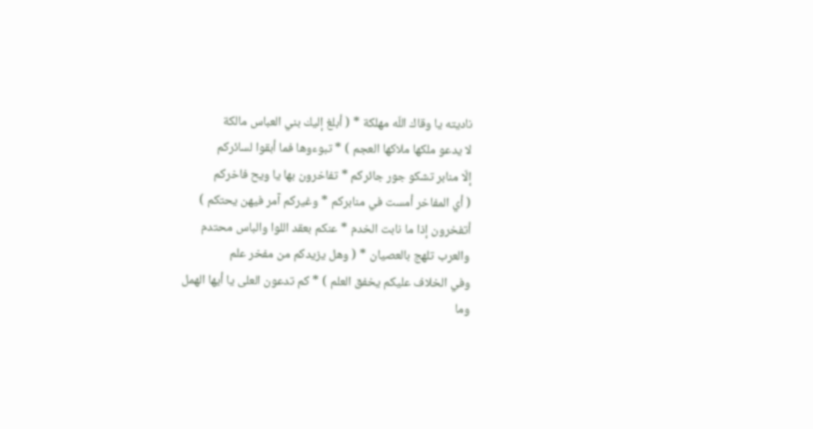ناديته يا وقاك اللّه مهلكة * ( أبلغ إليك بني العباس مالكة
لا يدعو ملكها ملاكها العجم ) * تبوءوها فما أبقوا لسائركم
إلّا منابر تشكو جور جائركم * تفاخرون بها يا ويح فاخركم
( أي المفاخر أمست في منابركم * وغيركم آمر فيهن يحتكم )
أتفخرون إذا ما نابت الخدم * عنكم بعقد اللوا والباس محتدم
والعرب تلهج بالعصيان * ( وهل يزيدكم من مفخر علم
وفي الخلاف عليكم يخفق العلم ) * كم تدعون العلى يا أيها الهمل
وما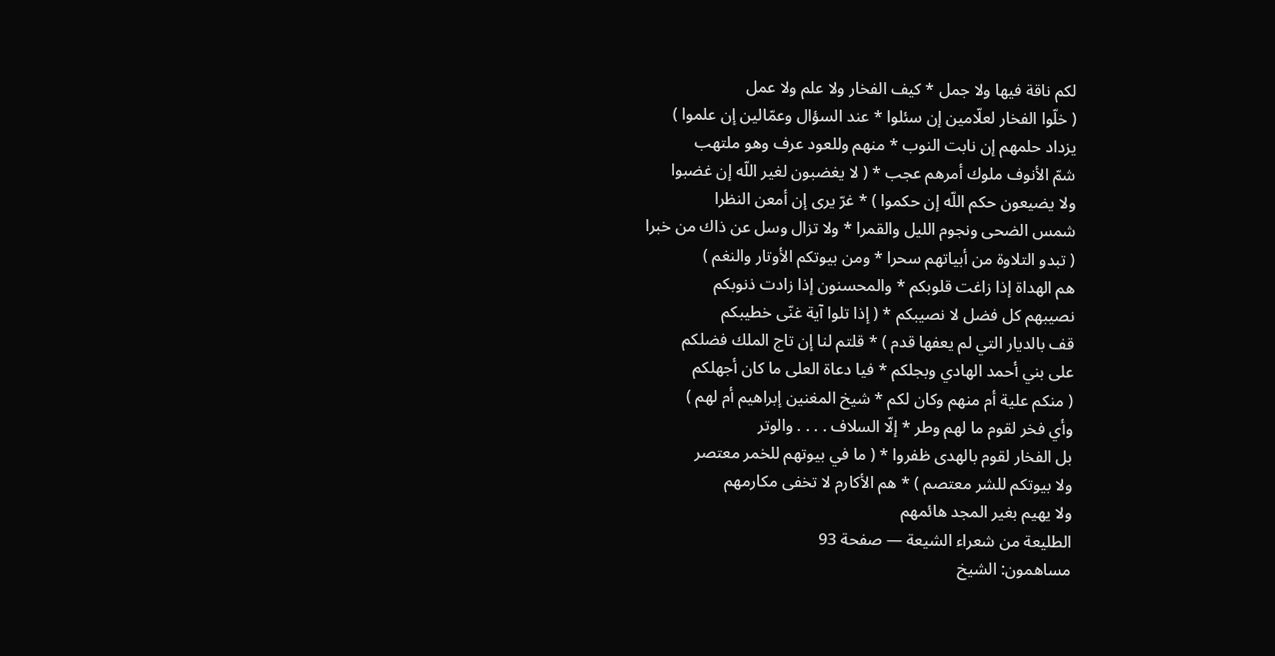لكم ناقة فيها ولا جمل * كيف الفخار ولا علم ولا عمل
( خلّوا الفخار لعلّامين إن سئلوا * عند السؤال وعمّالين إن علموا )
يزداد حلمهم إن نابت النوب * منهم وللعود عرف وهو ملتهب
شمّ الأنوف ملوك أمرهم عجب * ( لا يغضبون لغير اللّه إن غضبوا
ولا يضيعون حكم اللّه إن حكموا ) * غرّ يرى إن أمعن النظرا
شمس الضحى ونجوم الليل والقمرا * ولا تزال وسل عن ذاك من خبرا
( تبدو التلاوة من أبياتهم سحرا * ومن بيوتكم الأوتار والنغم )
هم الهداة إذا زاغت قلوبكم * والمحسنون إذا زادت ذنوبكم
نصيبهم كل فضل لا نصيبكم * ( إذا تلوا آية غنّى خطيبكم
قف بالديار التي لم يعفها قدم ) * قلتم لنا إن تاج الملك فضلكم
على بني أحمد الهادي وبجلكم * فيا دعاة العلى ما كان أجهلكم
( منكم علية أم منهم وكان لكم * شيخ المغنين إبراهيم أم لهم )
وأي فخر لقوم ما لهم وطر * إلّا السلاف . . . . والوتر
بل الفخار لقوم بالهدى ظفروا * ( ما في بيوتهم للخمر معتصر
ولا بيوتكم للشر معتصم ) * هم الأكارم لا تخفى مكارمهم
ولا يهيم بغير المجد هائمهم
الطليعة من شعراء الشيعة — صفحة 93
مساهمون: الشيخ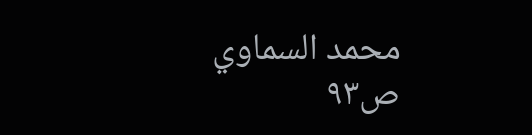محمد السماوي
ص٩٣